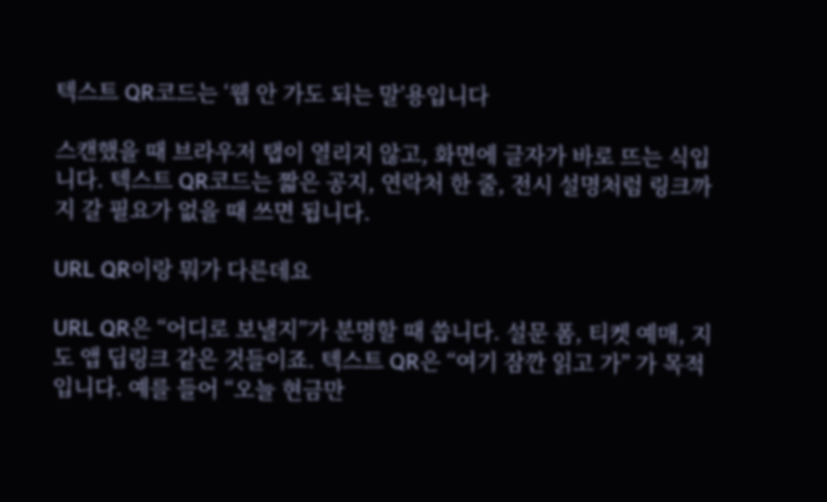텍스트 QR코드는 ‘웹 안 가도 되는 말’용입니다

스캔했을 때 브라우저 탭이 열리지 않고, 화면에 글자가 바로 뜨는 식입니다. 텍스트 QR코드는 짧은 공지, 연락처 한 줄, 전시 설명처럼 링크까지 갈 필요가 없을 때 쓰면 됩니다.

URL QR이랑 뭐가 다른데요

URL QR은 “어디로 보낼지”가 분명할 때 씁니다. 설문 폼, 티켓 예매, 지도 앱 딥링크 같은 것들이죠. 텍스트 QR은 “여기 잠깐 읽고 가” 가 목적입니다. 예를 들어 “오늘 현금만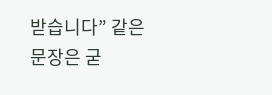받습니다” 같은 문장은 굳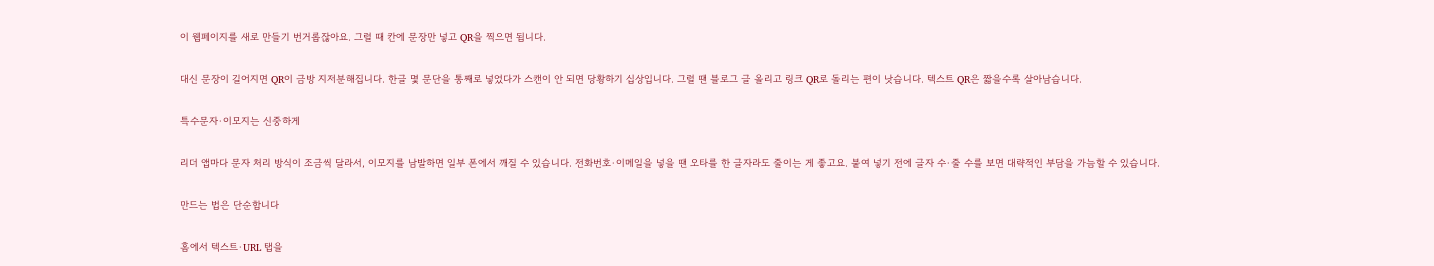이 웹페이지를 새로 만들기 번거롭잖아요. 그럴 때 칸에 문장만 넣고 QR을 찍으면 됩니다.

대신 문장이 길어지면 QR이 금방 지저분해집니다. 한글 몇 문단을 통째로 넣었다가 스캔이 안 되면 당황하기 십상입니다. 그럴 땐 블로그 글 올리고 링크 QR로 돌리는 편이 낫습니다. 텍스트 QR은 짧을수록 살아남습니다.

특수문자·이모지는 신중하게

리더 앱마다 문자 처리 방식이 조금씩 달라서, 이모지를 남발하면 일부 폰에서 깨질 수 있습니다. 전화번호·이메일을 넣을 땐 오타를 한 글자라도 줄이는 게 좋고요. 붙여 넣기 전에 글자 수·줄 수를 보면 대략적인 부담을 가늠할 수 있습니다.

만드는 법은 단순합니다

홈에서 텍스트·URL 탭을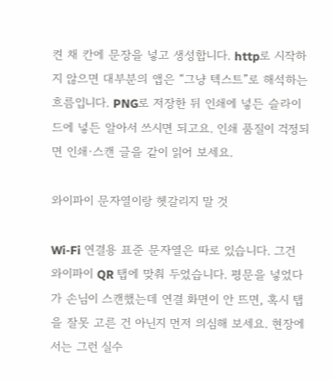켠 채 칸에 문장을 넣고 생성합니다. http로 시작하지 않으면 대부분의 앱은 “그냥 텍스트”로 해석하는 흐름입니다. PNG로 저장한 뒤 인쇄에 넣든 슬라이드에 넣든 알아서 쓰시면 되고요. 인쇄 품질이 걱정되면 인쇄·스캔 글을 같이 읽어 보세요.

와이파이 문자열이랑 헷갈리지 말 것

Wi‑Fi 연결용 표준 문자열은 따로 있습니다. 그건 와이파이 QR 탭에 맞춰 두었습니다. 평문을 넣었다가 손님이 스캔했는데 연결 화면이 안 뜨면, 혹시 탭을 잘못 고른 건 아닌지 먼저 의심해 보세요. 현장에서는 그런 실수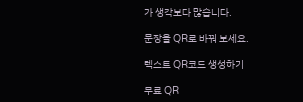가 생각보다 많습니다.

문장을 QR로 바꿔 보세요.

텍스트 QR코드 생성하기

무료 QR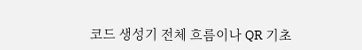코드 생성기 전체 흐름이나 QR 기초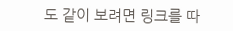도 같이 보려면 링크를 따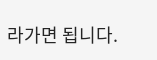라가면 됩니다.